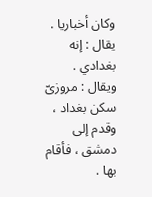وكان أخباريا . يقال : إنه بغدادي . ويقال : مروزىّ سكن بغداد ، وقدم إلى دمشق ، فأقام بها .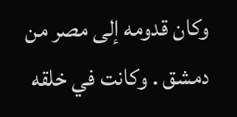وكان قدومه إلى مصر من دمشق . وكانت في خلقه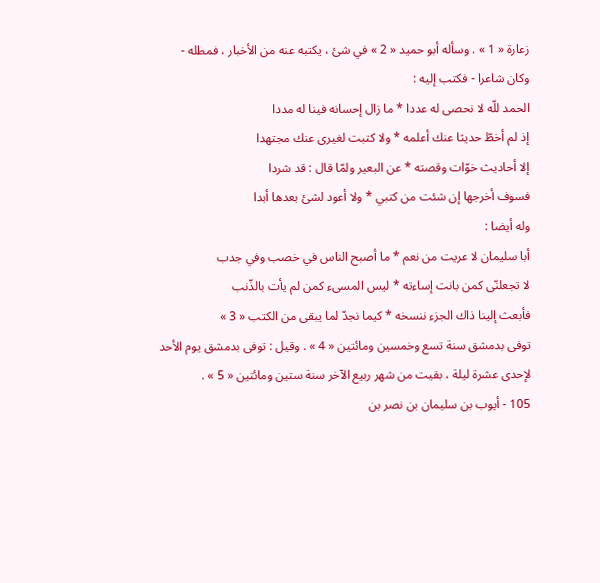زعارة « 1 » . وسأله أبو حميد « 2 » في شئ ، يكتبه عنه من الأخبار ، فمطله - وكان شاعرا - فكتب إليه :
الحمد للّه لا نحصى له عددا * ما زال إحسانه فينا له مددا
إذ لم أخطّ حديثا عنك أعلمه * ولا كتبت لغيرى عنك مجتهدا
إلا أحاديث خوّات وقصته * عن البعير ولمّا قال : قد شردا
فسوف أخرجها إن شئت من كتبي * ولا أعود لشئ بعدها أبدا
وله أيضا :
أبا سليمان لا عريت من نعم * ما أصبح الناس في خصب وفي جدب
لا تجعلنّى كمن بانت إساءته * ليس المسىء كمن لم يأت بالذّنب
فأبعث إلينا ذاك الجزء ننسخه * كيما نجدّ لما يبقى من الكتب « 3 »
توفى بدمشق سنة تسع وخمسين ومائتين « 4 » . وقيل : توفى بدمشق يوم الأحد لإحدى عشرة ليلة ، بقيت من شهر ربيع الآخر سنة ستين ومائتين « 5 » .
105 - أيوب بن سليمان بن نصر بن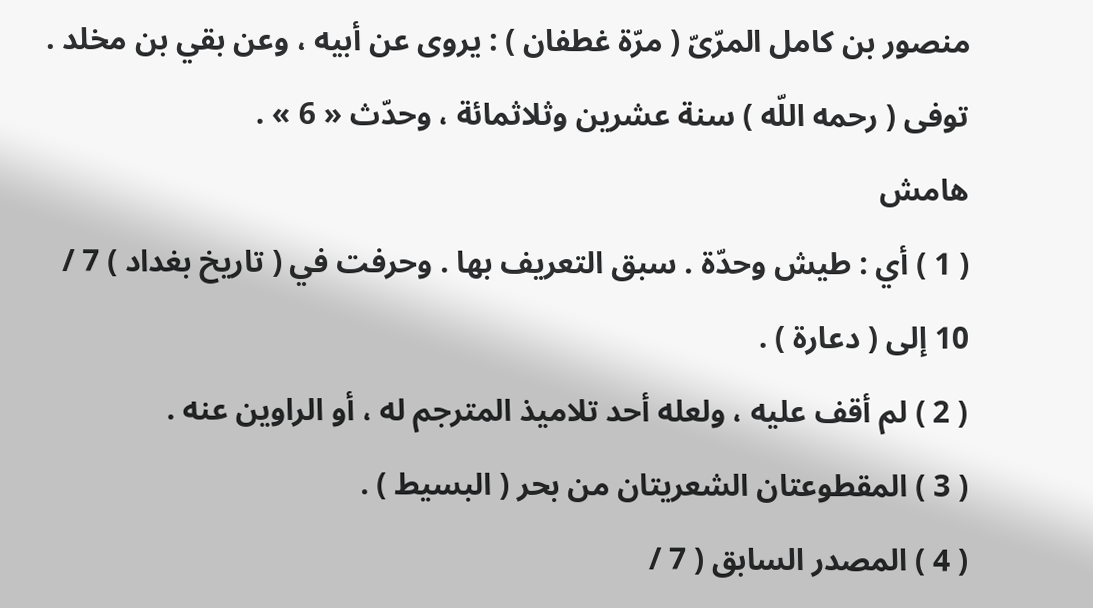منصور بن كامل المرّىّ ( مرّة غطفان ) : يروى عن أبيه ، وعن بقي بن مخلد . توفى ( رحمه اللّه ) سنة عشرين وثلاثمائة ، وحدّث « 6 » .
هامش
( 1 ) أي : طيش وحدّة . سبق التعريف بها . وحرفت في ( تاريخ بغداد ) 7 / 10 إلى ( دعارة ) .
( 2 ) لم أقف عليه ، ولعله أحد تلاميذ المترجم له ، أو الراوين عنه .
( 3 ) المقطوعتان الشعريتان من بحر ( البسيط ) .
( 4 ) المصدر السابق ( 7 /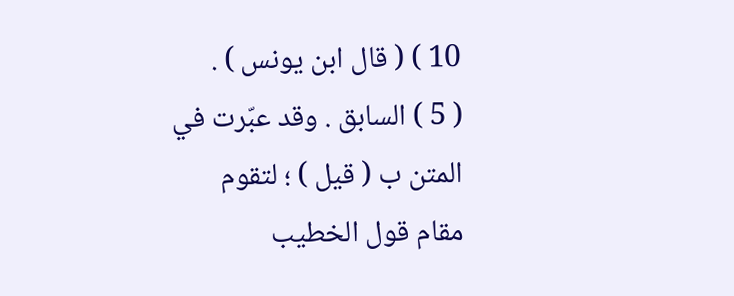10 ) ( قال ابن يونس ) .
( 5 ) السابق . وقد عبّرت في المتن ب ( قيل ) ؛ لتقوم مقام قول الخطيب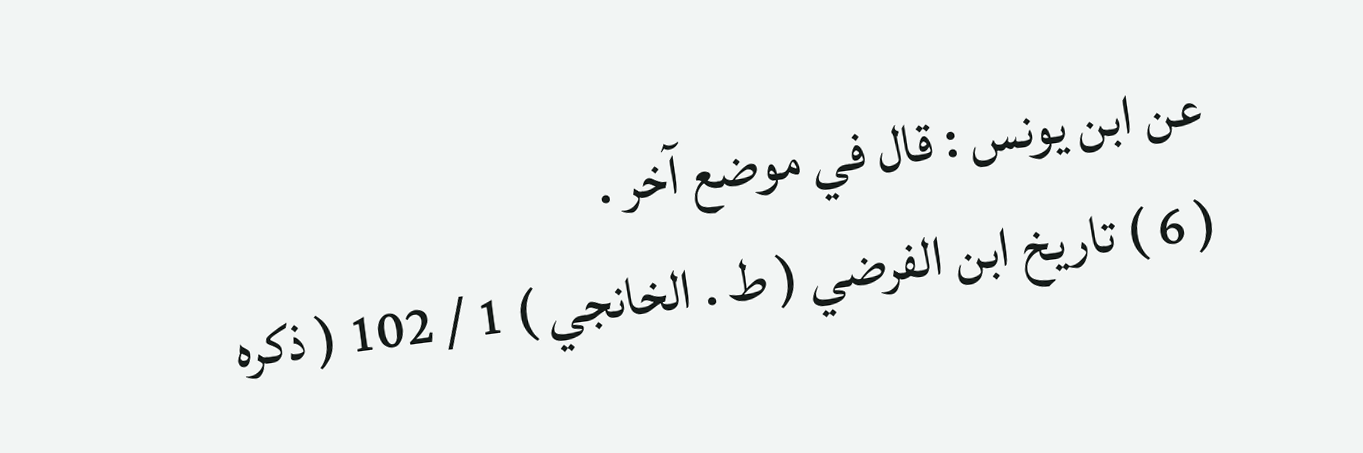عن ابن يونس : قال في موضع آخر .
( 6 ) تاريخ ابن الفرضي ( ط . الخانجي ) 1 / 102 ( ذكره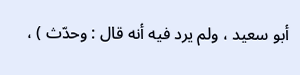أبو سعيد ، ولم يرد فيه أنه قال : وحدّث ) ،